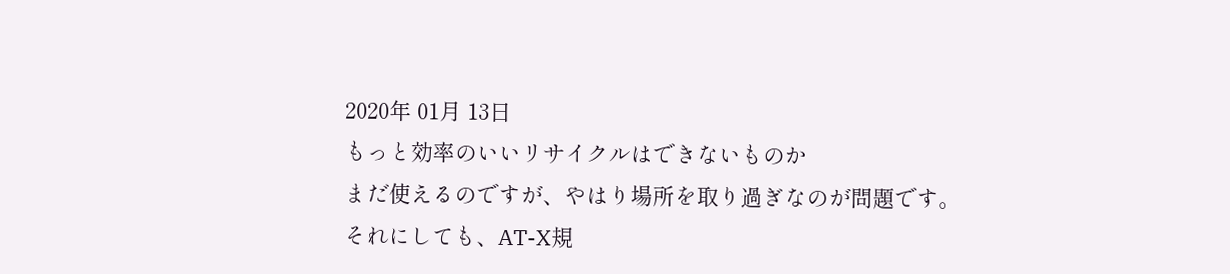2020年 01月 13日
もっと効率のいいリサイクルはできないものか
まだ使えるのですが、やはり場所を取り過ぎなのが問題です。
それにしても、AT-X規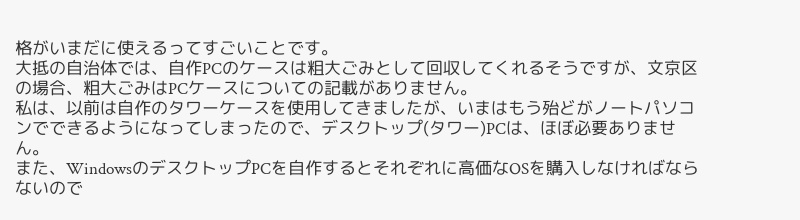格がいまだに使えるってすごいことです。
大抵の自治体では、自作PCのケースは粗大ごみとして回収してくれるそうですが、文京区の場合、粗大ごみはPCケースについての記載がありません。
私は、以前は自作のタワーケースを使用してきましたが、いまはもう殆どがノートパソコンでできるようになってしまったので、デスクトップ(タワー)PCは、ほぼ必要ありません。
また、WindowsのデスクトップPCを自作するとそれぞれに高価なOSを購入しなければならないので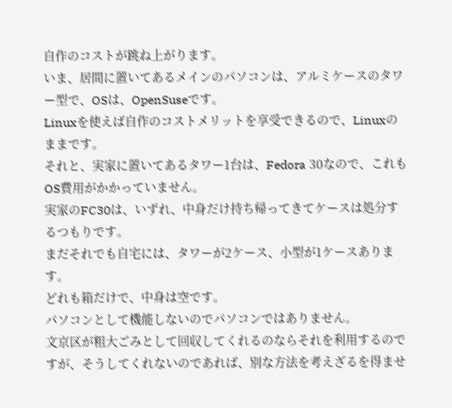自作のコストが跳ね上がります。
いま、居間に置いてあるメインのパソコンは、アルミケースのタワー型で、OSは、OpenSuseです。
Linuxを使えば自作のコストメリットを享受できるので、Linuxのままです。
それと、実家に置いてあるタワー1台は、Fedora 30なので、これもOS費用がかかっていません。
実家のFC30は、いずれ、中身だけ持ち帰ってきてケースは処分するつもりです。
まだそれでも自宅には、タワーが2ケース、小型が1ケースあります。
どれも箱だけで、中身は空です。
パソコンとして機能しないのでパソコンではありません。
文京区が粗大ごみとして回収してくれるのならそれを利用するのですが、そうしてくれないのであれば、別な方法を考えざるを得ませ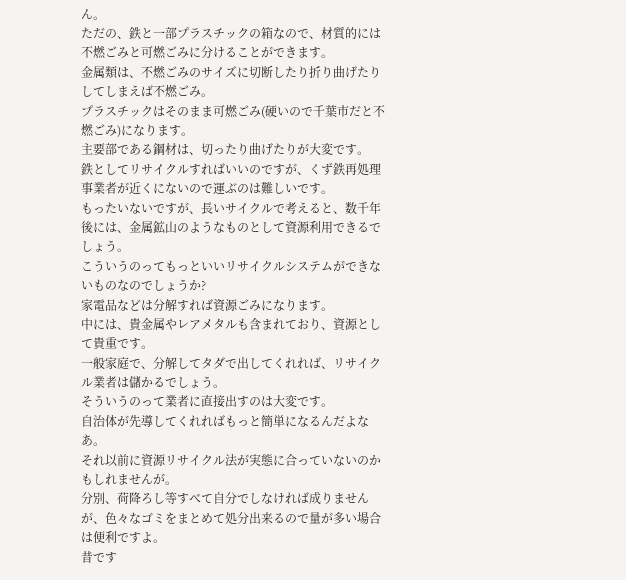ん。
ただの、鉄と一部プラスチックの箱なので、材質的には不燃ごみと可燃ごみに分けることができます。
金属類は、不燃ごみのサイズに切断したり折り曲げたりしてしまえば不燃ごみ。
プラスチックはそのまま可燃ごみ(硬いので千葉市だと不燃ごみ)になります。
主要部である鋼材は、切ったり曲げたりが大変です。
鉄としてリサイクルすればいいのですが、くず鉄再処理事業者が近くにないので運ぶのは難しいです。
もったいないですが、長いサイクルで考えると、数千年後には、金属鉱山のようなものとして資源利用できるでしょう。
こういうのってもっといいリサイクルシステムができないものなのでしょうか?
家電品などは分解すれば資源ごみになります。
中には、貴金属やレアメタルも含まれており、資源として貴重です。
一般家庭で、分解してタダで出してくれれば、リサイクル業者は儲かるでしょう。
そういうのって業者に直接出すのは大変です。
自治体が先導してくれればもっと簡単になるんだよなあ。
それ以前に資源リサイクル法が実態に合っていないのかもしれませんが。
分別、荷降ろし等すべて自分でしなければ成りませんが、色々なゴミをまとめて処分出来るので量が多い場合は便利ですよ。
昔です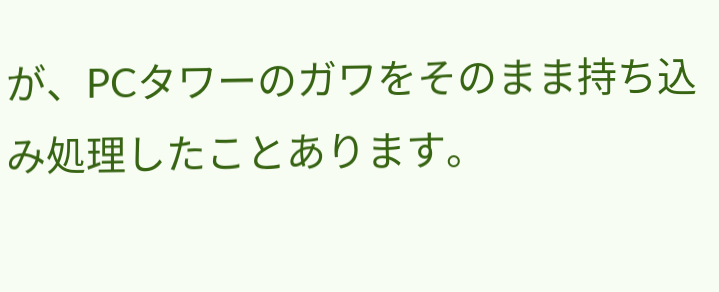が、PCタワーのガワをそのまま持ち込み処理したことあります。